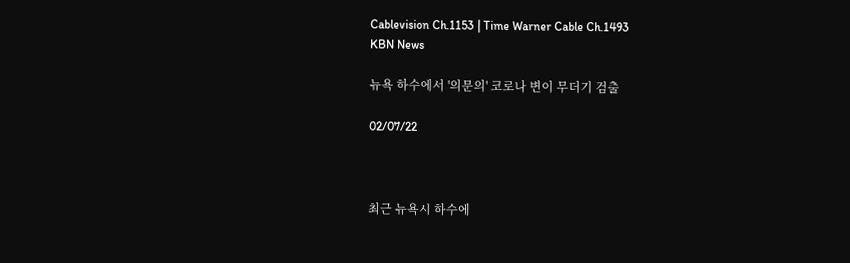Cablevision Ch.1153 | Time Warner Cable Ch.1493
KBN News

뉴욕 하수에서 '의문의' 코로나 변이 무더기 검출

02/07/22



최근 뉴욕시 하수에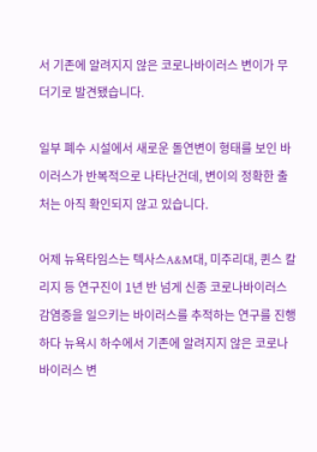서 기존에 알려지지 않은 코로나바이러스 변이가 무더기로 발견됐습니다.

일부 폐수 시설에서 새로운 돌연변이 형태를 보인 바이러스가 반복적으로 나타난건데, 변이의 정확한 출처는 아직 확인되지 않고 있습니다.

어제 뉴욕타임스는 텍사스A&M대, 미주리대, 퀸스 칼리지 등 연구진이 1년 반 넘게 신종 코로나바이러스 감염증을 일으키는 바이러스를 추적하는 연구를 진행하다 뉴욕시 하수에서 기존에 알려지지 않은 코로나 바이러스 변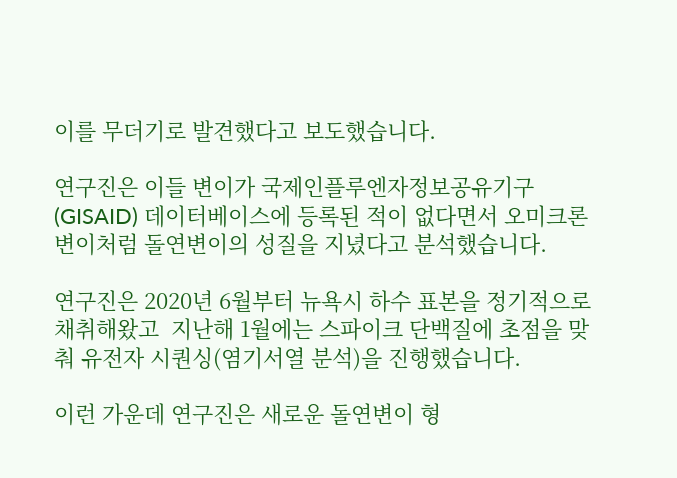이를 무더기로 발견했다고 보도했습니다.

연구진은 이들 변이가 국제인플루엔자정보공유기구(GISAID) 데이터베이스에 등록된 적이 없다면서 오미크론 변이처럼 돌연변이의 성질을 지녔다고 분석했습니다.

연구진은 2020년 6월부터 뉴욕시 하수 표본을 정기적으로 채취해왔고  지난해 1월에는 스파이크 단백질에 초점을 맞춰 유전자 시퀀싱(염기서열 분석)을 진행했습니다.

이런 가운데 연구진은 새로운 돌연변이 형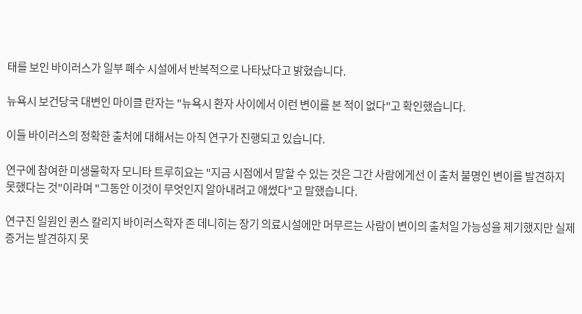태를 보인 바이러스가 일부 폐수 시설에서 반복적으로 나타났다고 밝혔습니다.

뉴욕시 보건당국 대변인 마이클 란자는 "뉴욕시 환자 사이에서 이런 변이를 본 적이 없다"고 확인했습니다.

이들 바이러스의 정확한 출처에 대해서는 아직 연구가 진행되고 있습니다.

연구에 참여한 미생물학자 모니타 트루히요는 "지금 시점에서 말할 수 있는 것은 그간 사람에게선 이 출처 불명인 변이를 발견하지 못했다는 것"이라며 "그동안 이것이 무엇인지 알아내려고 애썼다"고 말했습니다.

연구진 일원인 퀸스 칼리지 바이러스학자 존 데니히는 장기 의료시설에만 머무르는 사람이 변이의 출처일 가능성을 제기했지만 실제 증거는 발견하지 못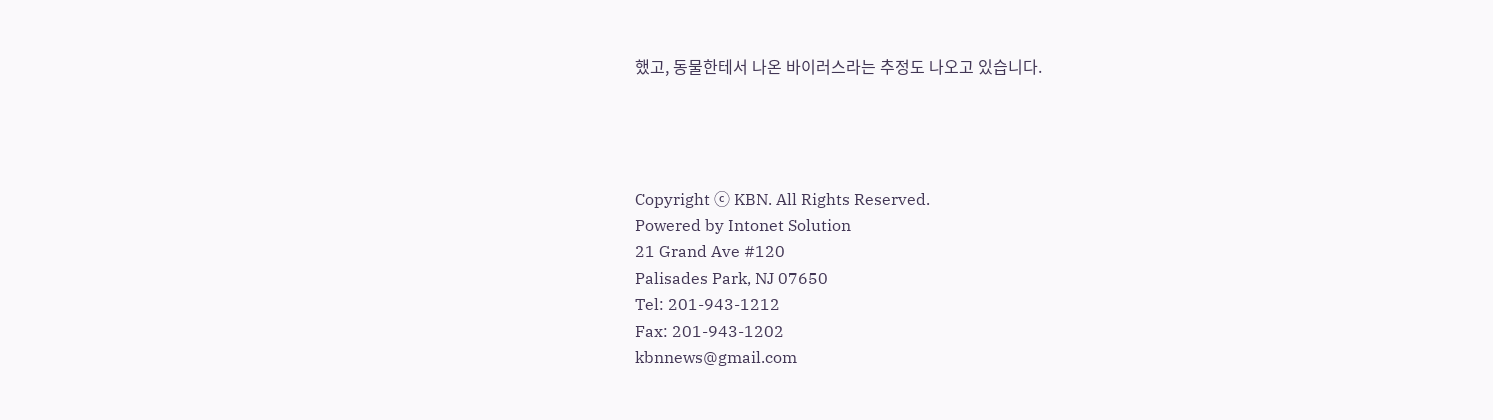했고, 동물한테서 나온 바이러스라는 추정도 나오고 있습니다.




Copyright ⓒ KBN. All Rights Reserved.
Powered by Intonet Solution
21 Grand Ave #120
Palisades Park, NJ 07650
Tel: 201-943-1212
Fax: 201-943-1202
kbnnews@gmail.com